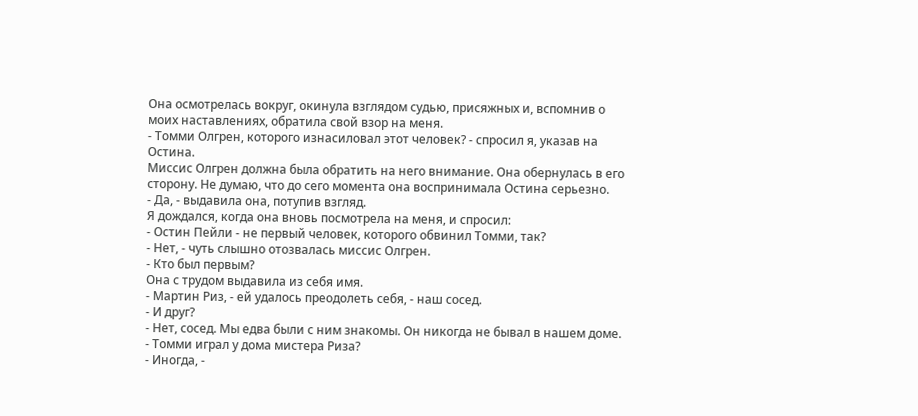Она осмотрелась вокруг, окинула взглядом судью, присяжных и, вспомнив о моих наставлениях, обратила свой взор на меня.
- Томми Олгрен, которого изнасиловал этот человек? - спросил я, указав на Остина.
Миссис Олгрен должна была обратить на него внимание. Она обернулась в его сторону. Не думаю, что до сего момента она воспринимала Остина серьезно.
- Да, - выдавила она, потупив взгляд.
Я дождался, когда она вновь посмотрела на меня, и спросил:
- Остин Пейли - не первый человек, которого обвинил Томми, так?
- Нет, - чуть слышно отозвалась миссис Олгрен.
- Кто был первым?
Она с трудом выдавила из себя имя.
- Мартин Риз, - ей удалось преодолеть себя, - наш сосед.
- И друг?
- Нет, сосед. Мы едва были с ним знакомы. Он никогда не бывал в нашем доме.
- Томми играл у дома мистера Риза?
- Иногда, -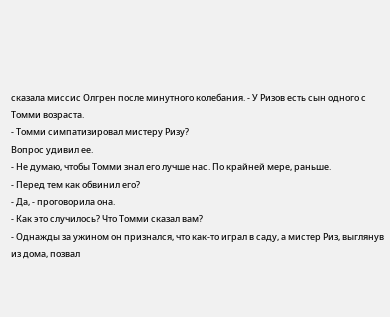сказала миссис Олгрен после минутного колебания. - У Ризов есть сын одного с Томми возраста.
- Томми симпатизировал мистеру Ризу?
Вопрос удивил ее.
- Не думаю, чтобы Томми знал его лучше нас. По крайней мере, раньше.
- Перед тем как обвинил его?
- Да, - проговорила она.
- Как это случилось? Что Томми сказал вам?
- Однажды за ужином он признался, что как-то играл в саду, а мистер Риз, выглянув из дома, позвал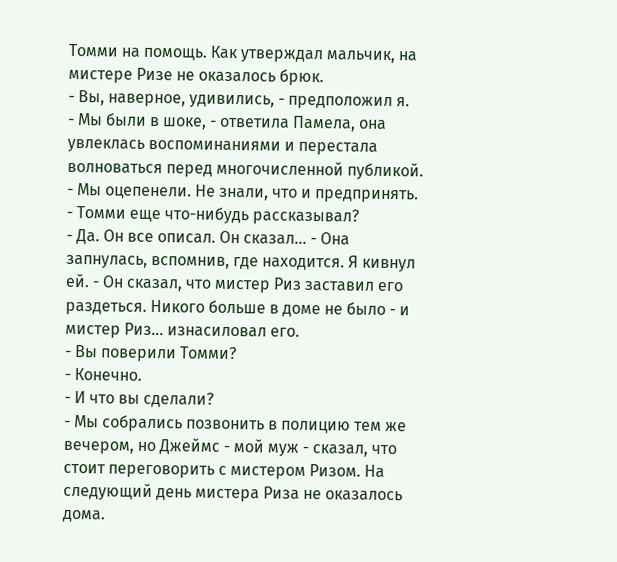Томми на помощь. Как утверждал мальчик, на мистере Ризе не оказалось брюк.
- Вы, наверное, удивились, - предположил я.
- Мы были в шоке, - ответила Памела, она увлеклась воспоминаниями и перестала волноваться перед многочисленной публикой. - Мы оцепенели. Не знали, что и предпринять.
- Томми еще что-нибудь рассказывал?
- Да. Он все описал. Он сказал... - Она запнулась, вспомнив, где находится. Я кивнул ей. - Он сказал, что мистер Риз заставил его раздеться. Никого больше в доме не было - и мистер Риз... изнасиловал его.
- Вы поверили Томми?
- Конечно.
- И что вы сделали?
- Мы собрались позвонить в полицию тем же вечером, но Джеймс - мой муж - сказал, что стоит переговорить с мистером Ризом. На следующий день мистера Риза не оказалось дома.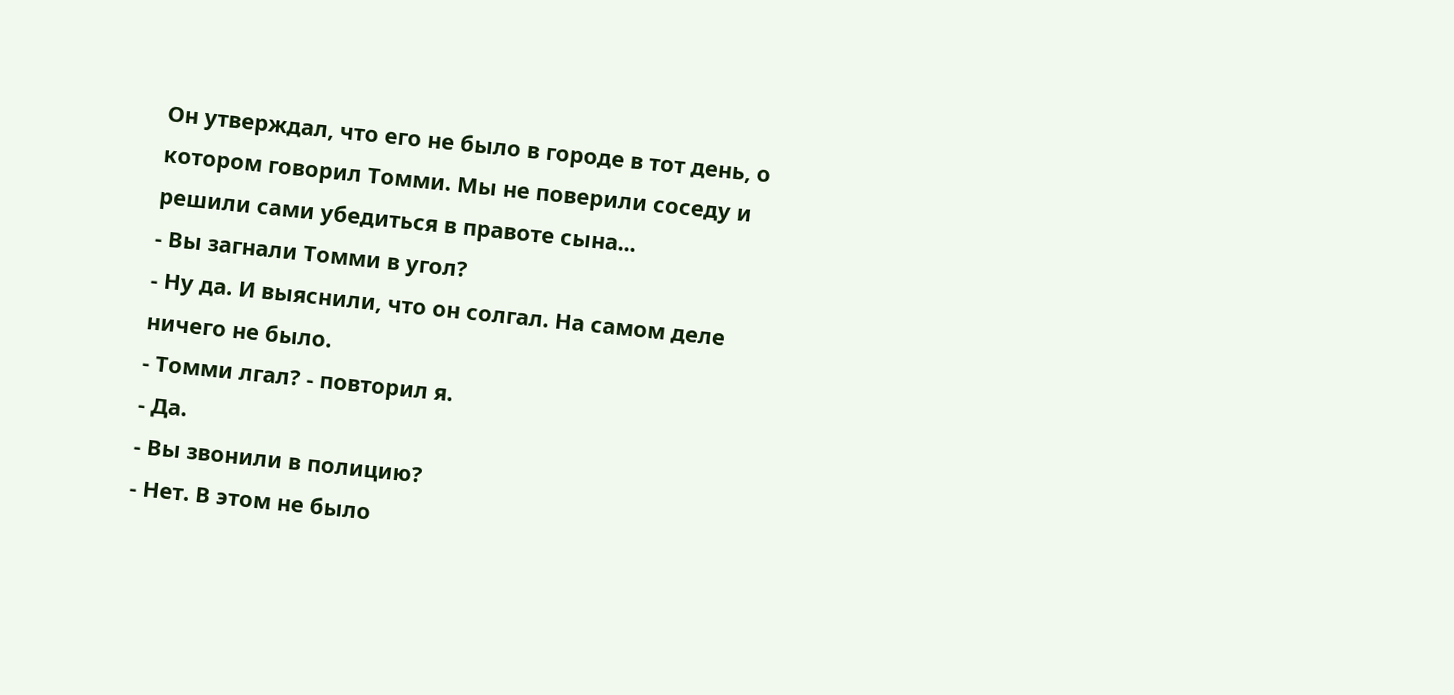Он утверждал, что его не было в городе в тот день, о котором говорил Томми. Мы не поверили соседу и решили сами убедиться в правоте сына...
- Вы загнали Томми в угол?
- Ну да. И выяснили, что он солгал. На самом деле ничего не было.
- Томми лгал? - повторил я.
- Да.
- Вы звонили в полицию?
- Нет. В этом не было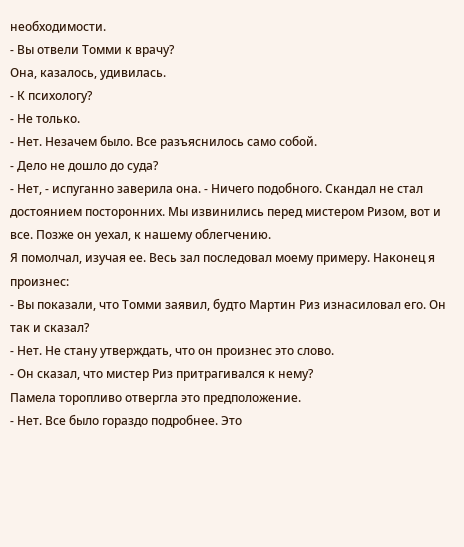необходимости.
- Вы отвели Томми к врачу?
Она, казалось, удивилась.
- К психологу?
- Не только.
- Нет. Незачем было. Все разъяснилось само собой.
- Дело не дошло до суда?
- Нет, - испуганно заверила она. - Ничего подобного. Скандал не стал достоянием посторонних. Мы извинились перед мистером Ризом, вот и все. Позже он уехал, к нашему облегчению.
Я помолчал, изучая ее. Весь зал последовал моему примеру. Наконец я произнес:
- Вы показали, что Томми заявил, будто Мартин Риз изнасиловал его. Он так и сказал?
- Нет. Не стану утверждать, что он произнес это слово.
- Он сказал, что мистер Риз притрагивался к нему?
Памела торопливо отвергла это предположение.
- Нет. Все было гораздо подробнее. Это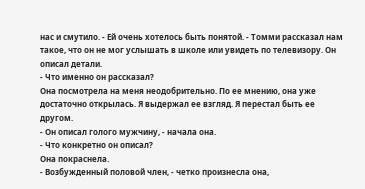нас и смутило. - Ей очень хотелось быть понятой. - Томми рассказал нам такое, что он не мог услышать в школе или увидеть по телевизору. Он описал детали.
- Что именно он рассказал?
Она посмотрела на меня неодобрительно. По ее мнению, она уже достаточно открылась. Я выдержал ее взгляд. Я перестал быть ее другом.
- Он описал голого мужчину, - начала она.
- Что конкретно он описал?
Она покраснела.
- Возбужденный половой член, - четко произнесла она,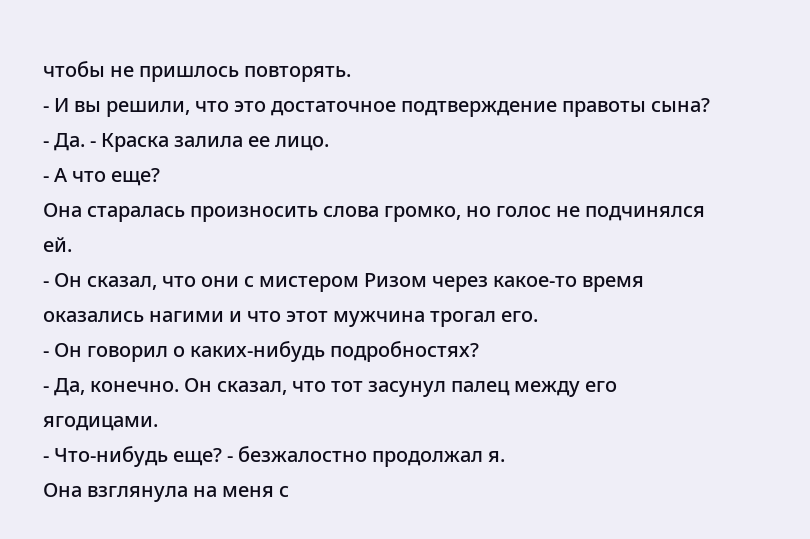чтобы не пришлось повторять.
- И вы решили, что это достаточное подтверждение правоты сына?
- Да. - Краска залила ее лицо.
- А что еще?
Она старалась произносить слова громко, но голос не подчинялся ей.
- Он сказал, что они с мистером Ризом через какое-то время оказались нагими и что этот мужчина трогал его.
- Он говорил о каких-нибудь подробностях?
- Да, конечно. Он сказал, что тот засунул палец между его ягодицами.
- Что-нибудь еще? - безжалостно продолжал я.
Она взглянула на меня с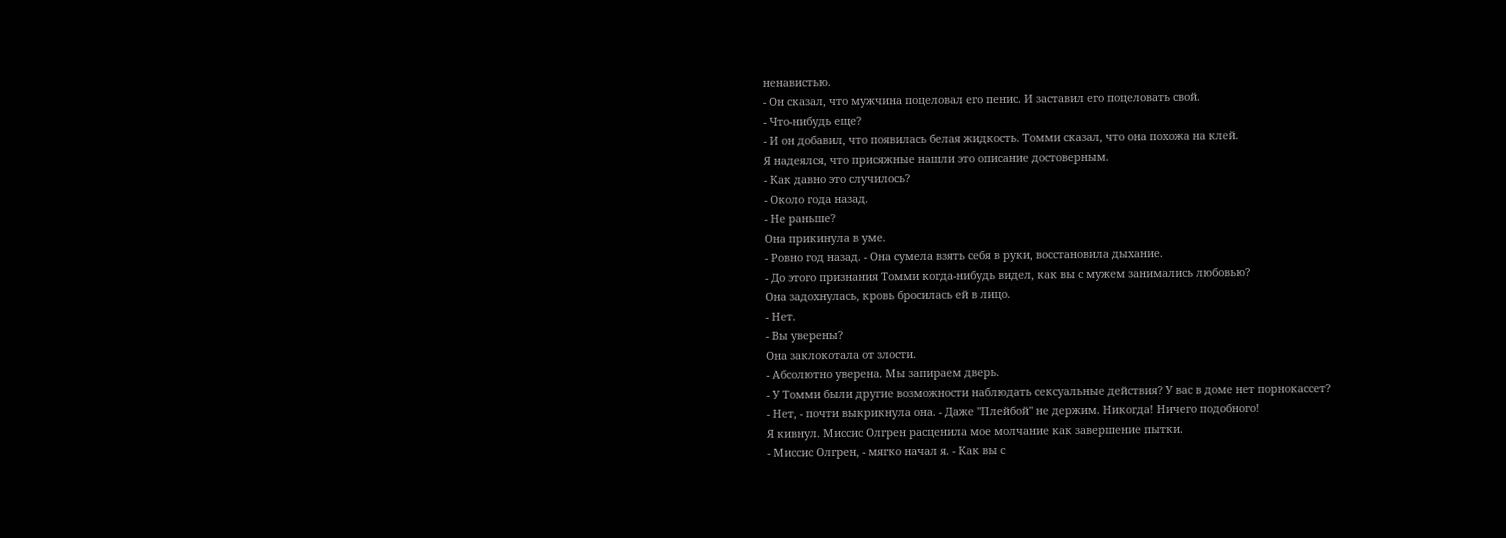ненавистью.
- Он сказал, что мужчина поцеловал его пенис. И заставил его поцеловать свой.
- Что-нибудь еще?
- И он добавил, что появилась белая жидкость. Томми сказал, что она похожа на клей.
Я надеялся, что присяжные нашли это описание достоверным.
- Как давно это случилось?
- Около года назад.
- Не раньше?
Она прикинула в уме.
- Ровно год назад. - Она сумела взять себя в руки, восстановила дыхание.
- До этого признания Томми когда-нибудь видел, как вы с мужем занимались любовью?
Она задохнулась, кровь бросилась ей в лицо.
- Нет.
- Вы уверены?
Она заклокотала от злости.
- Абсолютно уверена. Мы запираем дверь.
- У Томми были другие возможности наблюдать сексуальные действия? У вас в доме нет порнокассет?
- Нет, - почти выкрикнула она. - Даже "Плейбой" не держим. Никогда! Ничего подобного!
Я кивнул. Миссис Олгрен расценила мое молчание как завершение пытки.
- Миссис Олгрен, - мягко начал я. - Как вы с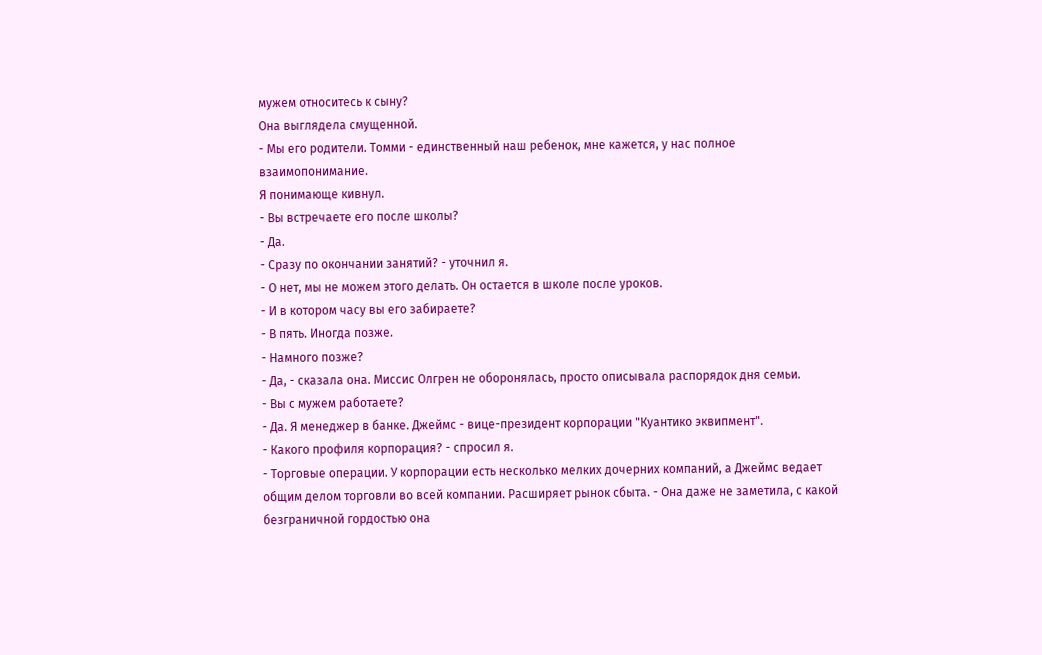мужем относитесь к сыну?
Она выглядела смущенной.
- Мы его родители. Томми - единственный наш ребенок, мне кажется, у нас полное взаимопонимание.
Я понимающе кивнул.
- Вы встречаете его после школы?
- Да.
- Сразу по окончании занятий? - уточнил я.
- О нет, мы не можем этого делать. Он остается в школе после уроков.
- И в котором часу вы его забираете?
- В пять. Иногда позже.
- Намного позже?
- Да, - сказала она. Миссис Олгрен не оборонялась, просто описывала распорядок дня семьи.
- Вы с мужем работаете?
- Да. Я менеджер в банке. Джеймс - вице-президент корпорации "Куантико эквипмент".
- Какого профиля корпорация? - спросил я.
- Торговые операции. У корпорации есть несколько мелких дочерних компаний, а Джеймс ведает общим делом торговли во всей компании. Расширяет рынок сбыта. - Она даже не заметила, с какой безграничной гордостью она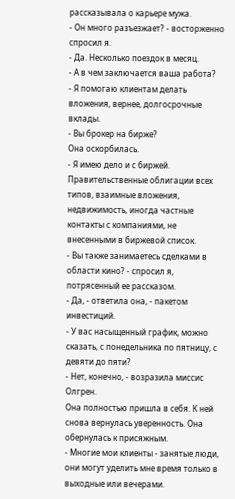рассказывала о карьере мужа.
- Он много разъезжает? - восторженно спросил я.
- Да. Несколько поездок в месяц.
- А в чем заключается ваша работа?
- Я помогаю клиентам делать вложения, вернее, долгосрочные вклады.
- Вы брокер на бирже?
Она оскорбилась.
- Я имею дело и с биржей. Правительственные облигации всех типов, взаимные вложения, недвижимость, иногда частные контакты с компаниями, не внесенными в биржевой список.
- Вы также занимаетесь сделками в области кино? - спросил я, потрясенный ее рассказом.
- Да, - ответила она, - пакетом инвестиций.
- У вас насыщенный график, можно сказать, с понедельника по пятницу, с девяти до пяти?
- Нет, конечно, - возразила миссис Олгрен.
Она полностью пришла в себя. К ней снова вернулась уверенность. Она обернулась к присяжным.
- Многие мои клиенты - занятые люди, они могут уделить мне время только в выходные или вечерами.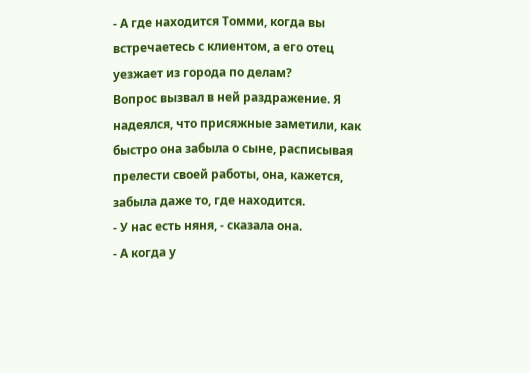- А где находится Томми, когда вы встречаетесь с клиентом, а его отец уезжает из города по делам?
Вопрос вызвал в ней раздражение. Я надеялся, что присяжные заметили, как быстро она забыла о сыне, расписывая прелести своей работы, она, кажется, забыла даже то, где находится.
- У нас есть няня, - сказала она.
- А когда у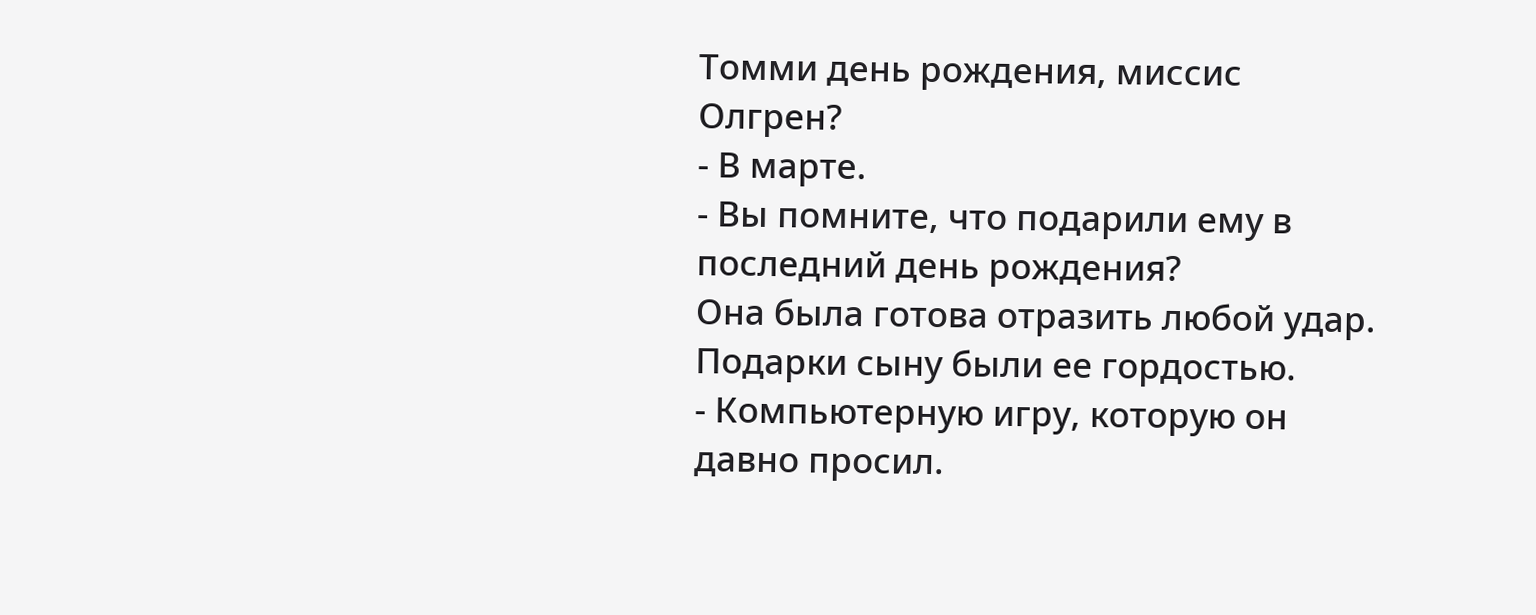Томми день рождения, миссис Олгрен?
- В марте.
- Вы помните, что подарили ему в последний день рождения?
Она была готова отразить любой удар. Подарки сыну были ее гордостью.
- Компьютерную игру, которую он давно просил.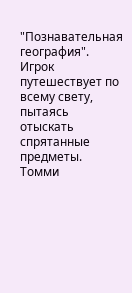"Познавательная география". Игрок путешествует по всему свету, пытаясь отыскать спрятанные предметы. Томми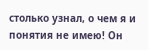столько узнал, о чем я и понятия не имею! Он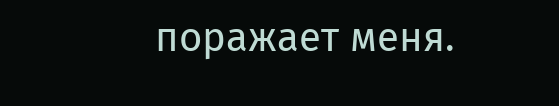поражает меня.